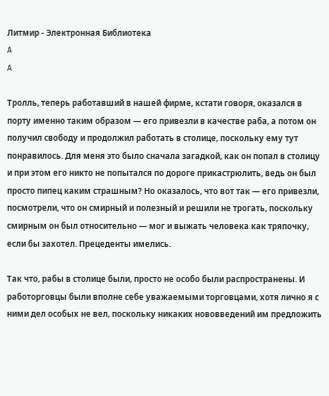Литмир - Электронная Библиотека
A
A

Тролль, теперь работавший в нашей фирме, кстати говоря, оказался в порту именно таким образом — его привезли в качестве раба, а потом он получил свободу и продолжил работать в столице, поскольку ему тут понравилось. Для меня это было сначала загадкой, как он попал в столицу и при этом его никто не попытался по дороге прикастрюлить, ведь он был просто пипец каким страшным? Но оказалось, что вот так — его привезли, посмотрели, что он смирный и полезный и решили не трогать, поскольку смирным он был относительно — мог и выжать человека как тряпочку, если бы захотел. Прецеденты имелись.

Так что, рабы в столице были, просто не особо были распространены. И работорговцы были вполне себе уважаемыми торговцами, хотя лично я с ними дел особых не вел, поскольку никаких нововведений им предложить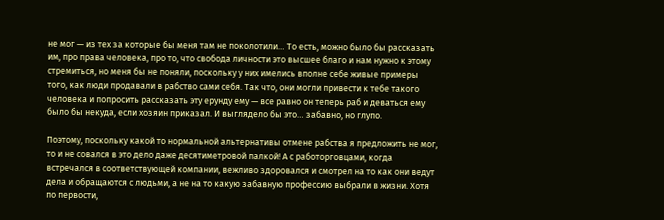не мог — из тех за которые бы меня там не поколотили… То есть, можно было бы рассказать им, про права человека, про то, что свобода личности это высшее благо и нам нужно к этому стремиться, но меня бы не поняли, поскольку у них имелись вполне себе живые примеры того, как люди продавали в рабство сами себя. Так что, они могли привести к тебе такого человека и попросить рассказать эту ерунду ему — все равно он теперь раб и деваться ему было бы некуда, если хозяин приказал. И выглядело бы это… забавно, но глупо.

Поэтому, поскольку какой то нормальной альтернативы отмене рабства я предложить не мог, то и не совался в это дело даже десятиметровой палкой! А с работорговцами, когда встречался в соответствующей компании, вежливо здоровался и смотрел на то как они ведут дела и обращаются с людьми, а не на то какую забавную профессию выбрали в жизни. Хотя по первости,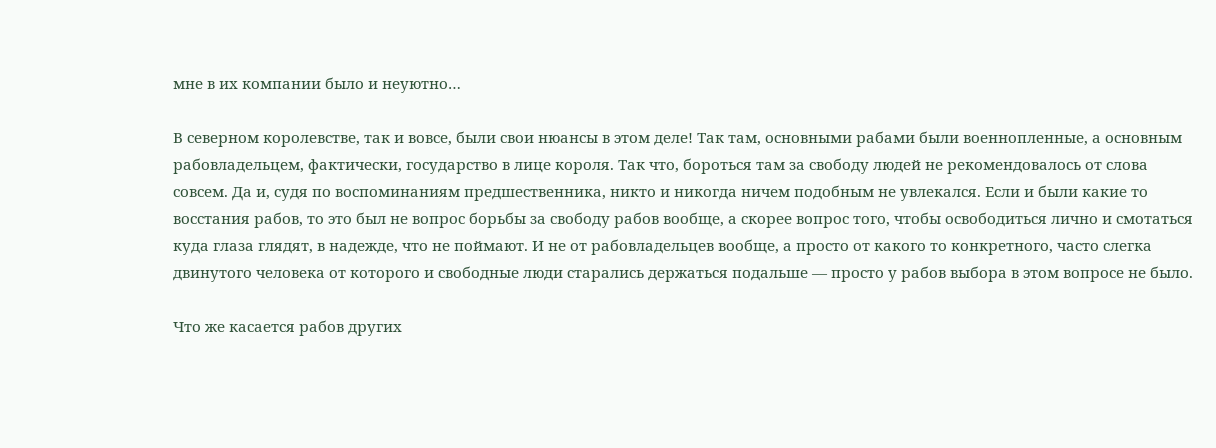мне в их компании было и неуютно…

В северном королевстве, так и вовсе, были свои нюансы в этом деле! Так там, основными рабами были военнопленные, а основным рабовладельцем, фактически, государство в лице короля. Так что, бороться там за свободу людей не рекомендовалось от слова совсем. Да и, судя по воспоминаниям предшественника, никто и никогда ничем подобным не увлекался. Если и были какие то восстания рабов, то это был не вопрос борьбы за свободу рабов вообще, а скорее вопрос того, чтобы освободиться лично и смотаться куда глаза глядят, в надежде, что не поймают. И не от рабовладельцев вообще, а просто от какого то конкретного, часто слегка двинутого человека от которого и свободные люди старались держаться подальше — просто у рабов выбора в этом вопросе не было.

Что же касается рабов других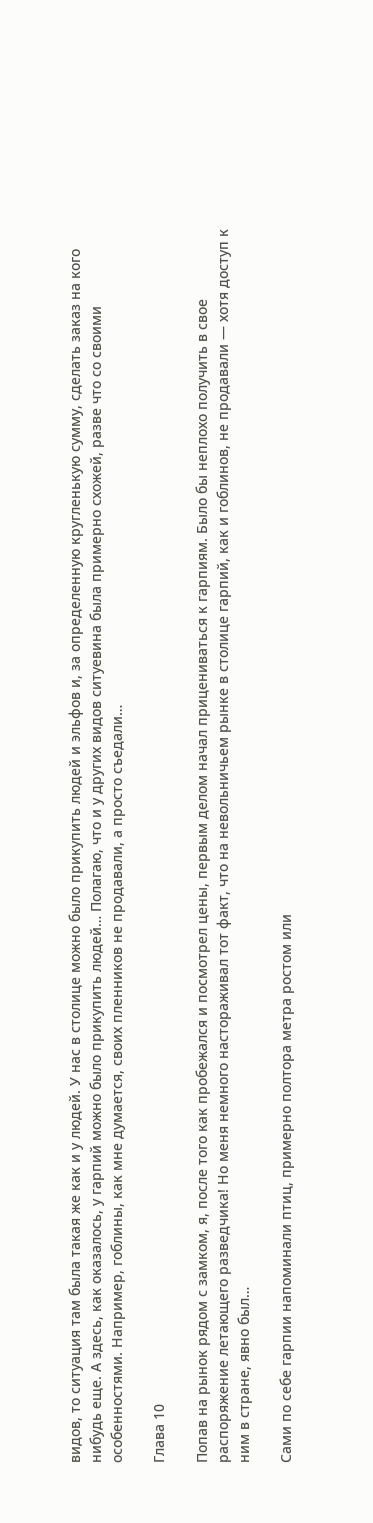видов, то ситуация там была такая же как и у людей. У нас в столице можно было прикупить людей и эльфов и, за определенную кругленькую сумму, сделать заказ на кого нибудь еще. А здесь, как оказалось, у гарпий можно было прикупить людей… Полагаю, что и у других видов ситуевина была примерно схожей, разве что со своими особенностями. Например, гоблины, как мне думается, своих пленников не продавали, а просто съедали…

Глава 10

Попав на рынок рядом с замком, я, после того как пробежался и посмотрел цены, первым делом начал прицениваться к гарпиям. Было бы неплохо получить в свое распоряжение летающего разведчика! Но меня немного настораживал тот факт, что на невольничьем рынке в столице гарпий, как и гоблинов, не продавали — хотя доступ к ним в стране, явно был…

Сами по себе гарпии напоминали птиц, примерно полтора метра ростом или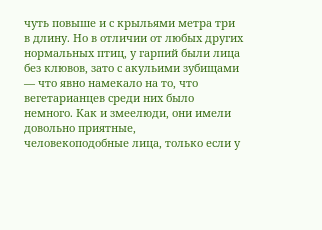чуть повыше и с крыльями метра три в длину. Но в отличии от любых других нормальных птиц, у гарпий были лица без клювов, зато с акульими зубищами — что явно намекало на то, что вегетарианцев среди них было немного. Как и змеелюди, они имели довольно приятные, человекоподобные лица, только если у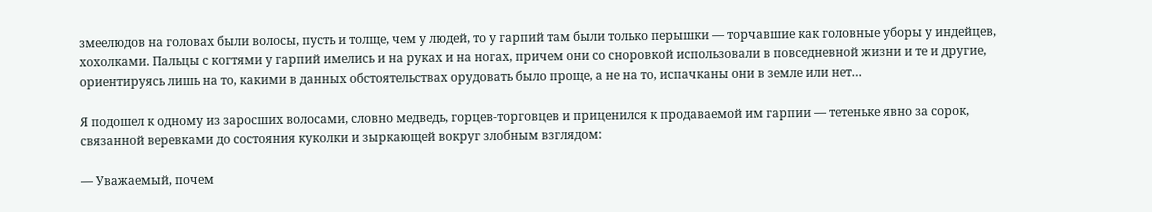змеелюдов на головах были волосы, пусть и толще, чем у людей, то у гарпий там были только перышки — торчавшие как головные уборы у индейцев, хохолками. Пальцы с когтями у гарпий имелись и на руках и на ногах, причем они со сноровкой использовали в повседневной жизни и те и другие, ориентируясь лишь на то, какими в данных обстоятельствах орудовать было проще, а не на то, испачканы они в земле или нет…

Я подошел к одному из заросших волосами, словно медведь, горцев-торговцев и приценился к продаваемой им гарпии — тетеньке явно за сорок, связанной веревками до состояния куколки и зыркающей вокруг злобным взглядом:

— Уважаемый, почем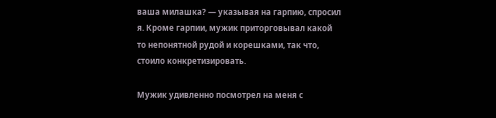ваша милашка? — указывая на гарпию, спросил я. Кроме гарпии, мужик приторговывал какой то непонятной рудой и корешками, так что, стоило конкретизировать.

Мужик удивленно посмотрел на меня с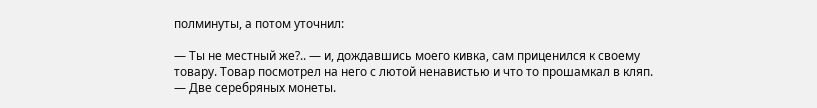полминуты, а потом уточнил:

— Ты не местный же?.. — и, дождавшись моего кивка, сам приценился к своему товару. Товар посмотрел на него с лютой ненавистью и что то прошамкал в кляп. — Две серебряных монеты.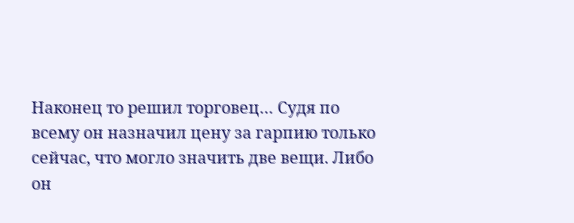Наконец то решил торговец… Судя по всему он назначил цену за гарпию только сейчас, что могло значить две вещи. Либо он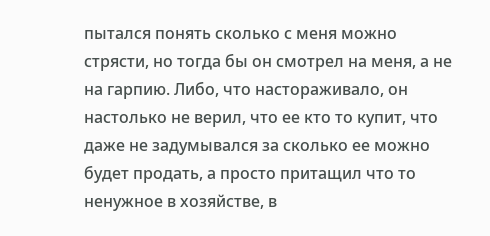пытался понять сколько с меня можно стрясти, но тогда бы он смотрел на меня, а не на гарпию. Либо, что настораживало, он настолько не верил, что ее кто то купит, что даже не задумывался за сколько ее можно будет продать, а просто притащил что то ненужное в хозяйстве, в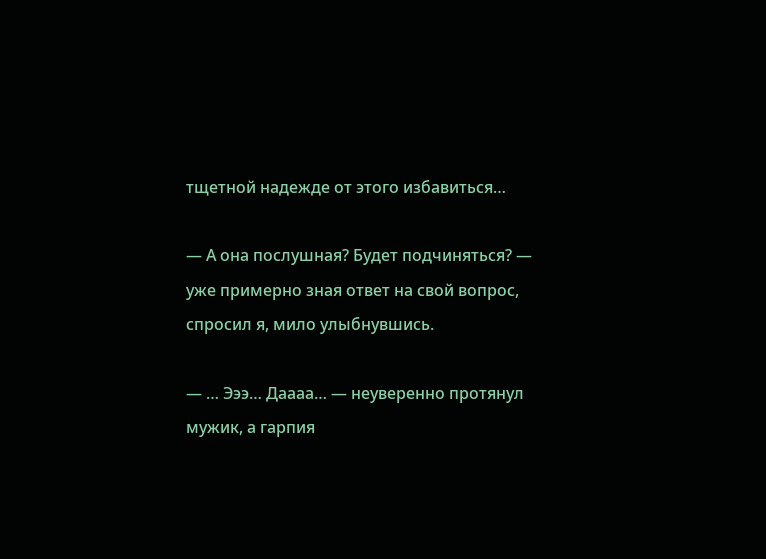тщетной надежде от этого избавиться…

— А она послушная? Будет подчиняться? — уже примерно зная ответ на свой вопрос, спросил я, мило улыбнувшись.

— … Эээ… Даааа… — неуверенно протянул мужик, а гарпия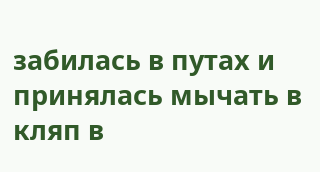забилась в путах и принялась мычать в кляп в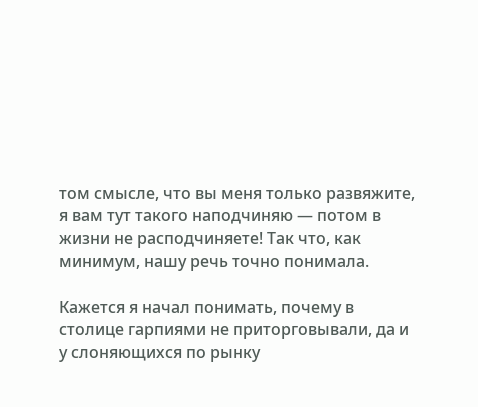том смысле, что вы меня только развяжите, я вам тут такого наподчиняю — потом в жизни не расподчиняете! Так что, как минимум, нашу речь точно понимала.

Кажется я начал понимать, почему в столице гарпиями не приторговывали, да и у слоняющихся по рынку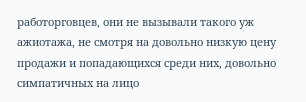работорговцев, они не вызывали такого уж ажиотажа, не смотря на довольно низкую цену продажи и попадающихся среди них, довольно симпатичных на лицо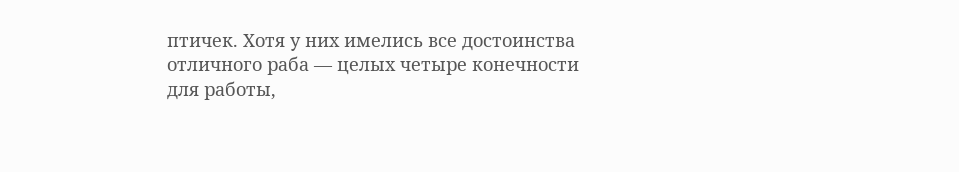птичек. Хотя у них имелись все достоинства отличного раба — целых четыре конечности для работы,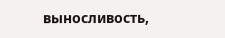выносливость,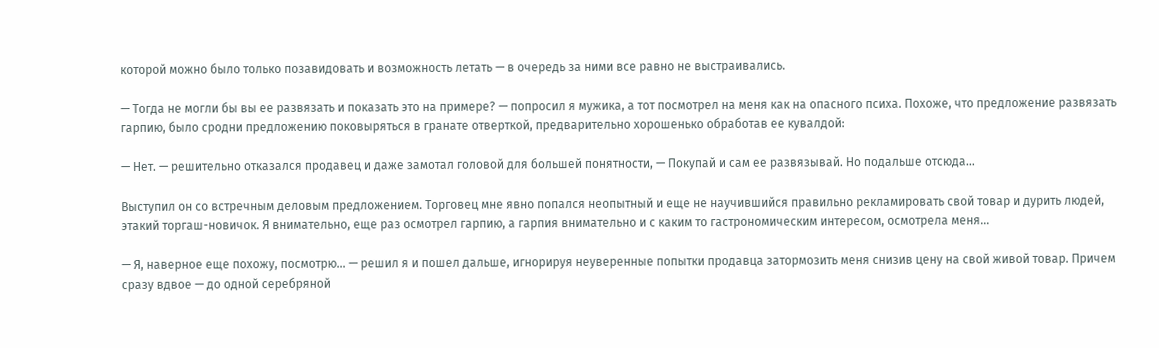которой можно было только позавидовать и возможность летать — в очередь за ними все равно не выстраивались.

— Тогда не могли бы вы ее развязать и показать это на примере? — попросил я мужика, а тот посмотрел на меня как на опасного психа. Похоже, что предложение развязать гарпию, было сродни предложению поковыряться в гранате отверткой, предварительно хорошенько обработав ее кувалдой:

— Нет. — решительно отказался продавец и даже замотал головой для большей понятности, — Покупай и сам ее развязывай. Но подальше отсюда…

Выступил он со встречным деловым предложением. Торговец мне явно попался неопытный и еще не научившийся правильно рекламировать свой товар и дурить людей, этакий торгаш-новичок. Я внимательно, еще раз осмотрел гарпию, а гарпия внимательно и с каким то гастрономическим интересом, осмотрела меня…

— Я, наверное еще похожу, посмотрю… — решил я и пошел дальше, игнорируя неуверенные попытки продавца затормозить меня снизив цену на свой живой товар. Причем сразу вдвое — до одной серебряной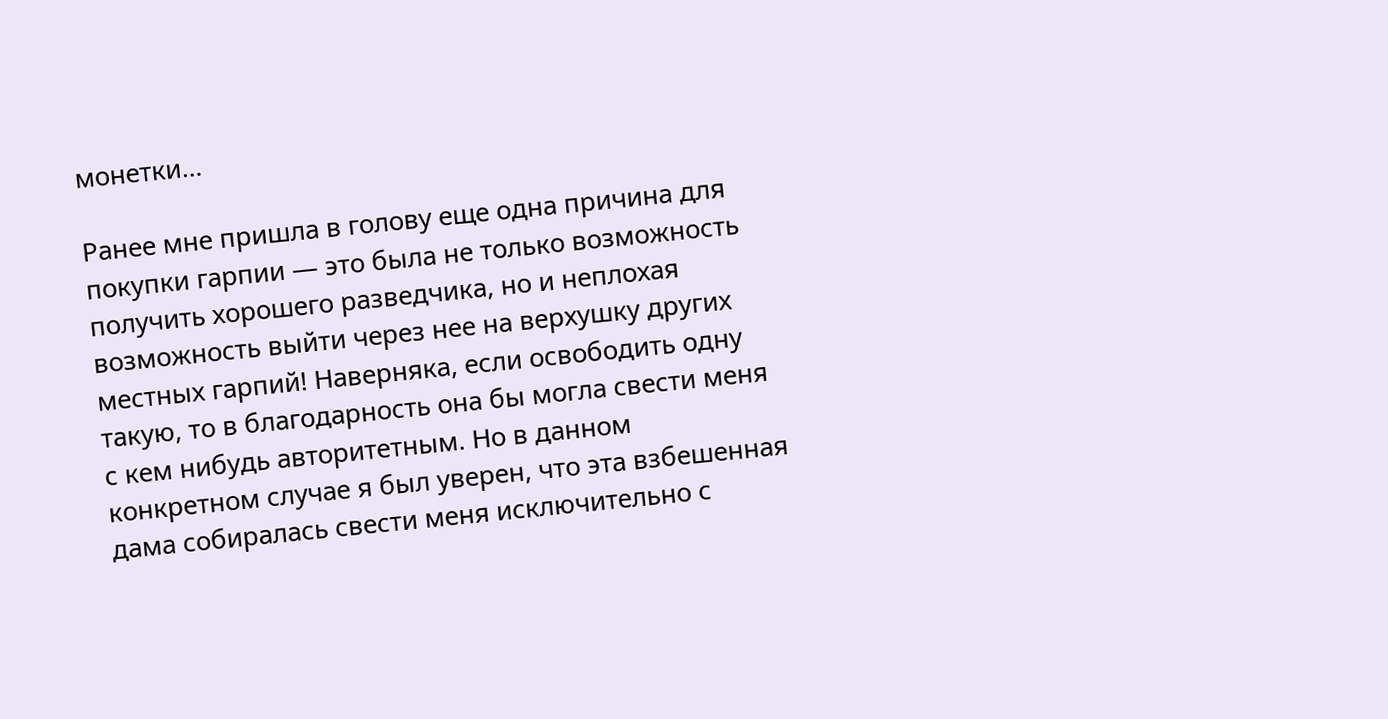монетки…

Ранее мне пришла в голову еще одна причина для покупки гарпии — это была не только возможность получить хорошего разведчика, но и неплохая возможность выйти через нее на верхушку других местных гарпий! Наверняка, если освободить одну такую, то в благодарность она бы могла свести меня с кем нибудь авторитетным. Но в данном конкретном случае я был уверен, что эта взбешенная дама собиралась свести меня исключительно с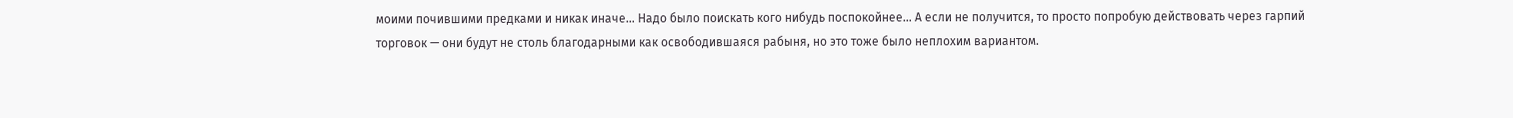моими почившими предками и никак иначе… Надо было поискать кого нибудь поспокойнее… А если не получится, то просто попробую действовать через гарпий торговок — они будут не столь благодарными как освободившаяся рабыня, но это тоже было неплохим вариантом.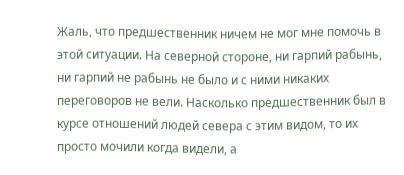Жаль, что предшественник ничем не мог мне помочь в этой ситуации. На северной стороне, ни гарпий рабынь, ни гарпий не рабынь не было и с ними никаких переговоров не вели. Насколько предшественник был в курсе отношений людей севера с этим видом, то их просто мочили когда видели, а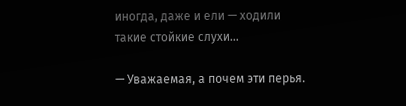иногда, даже и ели — ходили такие стойкие слухи…

— Уважаемая, а почем эти перья.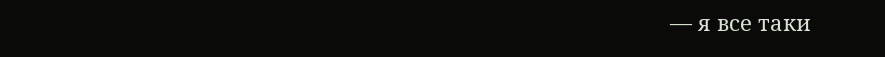— я все таки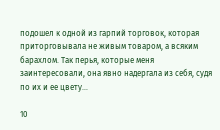подошел к одной из гарпий торговок, которая приторговывала не живым товаром, а всяким барахлом. Так перья, которые меня заинтересовали, она явно надергала из себя, судя по их и ее цвету…

10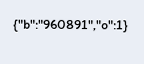{"b":"960891","o":1}